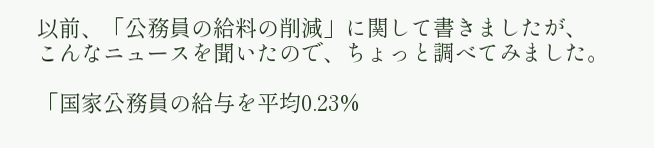以前、「公務員の給料の削減」に関して書きましたが、
こんなニュースを聞いたので、ちょっと調べてみました。

「国家公務員の給与を平均0.23%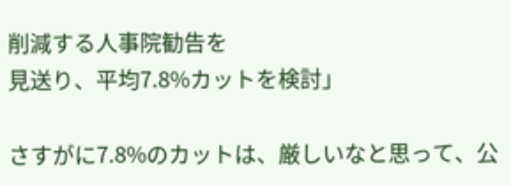削減する人事院勧告を
見送り、平均7.8%カットを検討」

さすがに7.8%のカットは、厳しいなと思って、公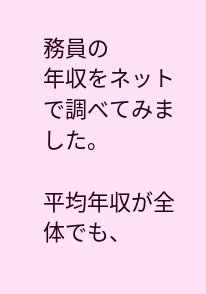務員の
年収をネットで調べてみました。

平均年収が全体でも、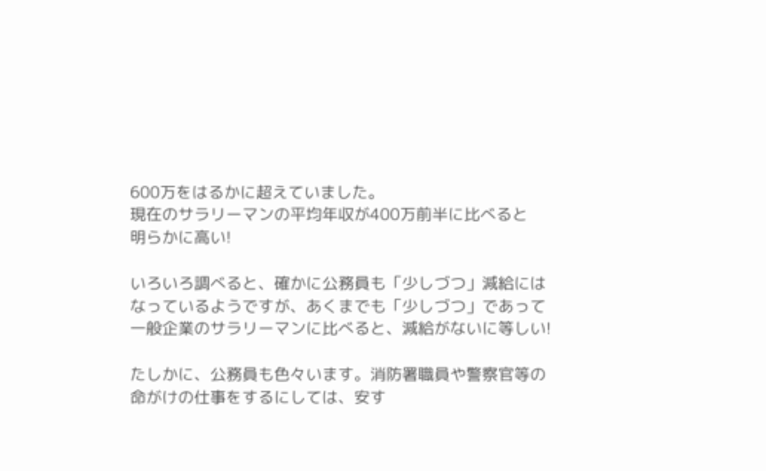600万をはるかに超えていました。
現在のサラリーマンの平均年収が400万前半に比べると
明らかに高い!

いろいろ調べると、確かに公務員も「少しづつ」減給には
なっているようですが、あくまでも「少しづつ」であって
一般企業のサラリーマンに比べると、減給がないに等しい!

たしかに、公務員も色々います。消防署職員や警察官等の
命がけの仕事をするにしては、安す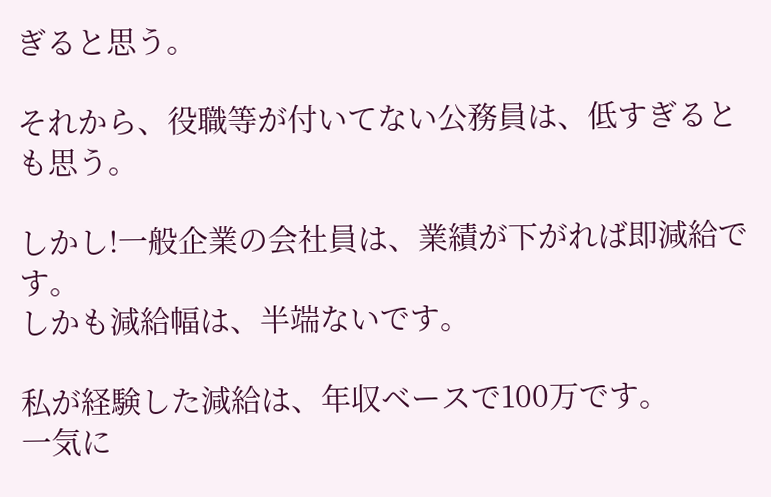ぎると思う。

それから、役職等が付いてない公務員は、低すぎるとも思う。

しかし!一般企業の会社員は、業績が下がれば即減給です。
しかも減給幅は、半端ないです。

私が経験した減給は、年収ベースで100万です。
一気に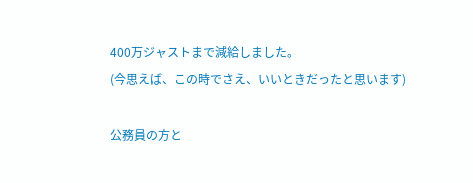400万ジャストまで減給しました。
(今思えば、この時でさえ、いいときだったと思います)

公務員の方と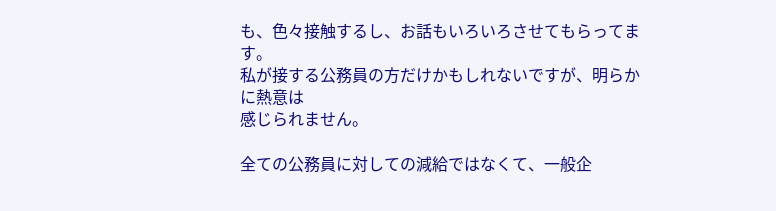も、色々接触するし、お話もいろいろさせてもらってます。
私が接する公務員の方だけかもしれないですが、明らかに熱意は
感じられません。

全ての公務員に対しての減給ではなくて、一般企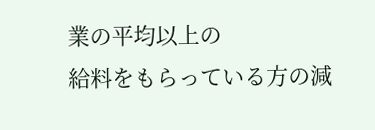業の平均以上の
給料をもらっている方の減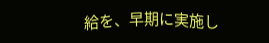給を、早期に実施し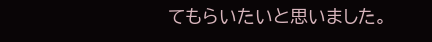てもらいたいと思いました。